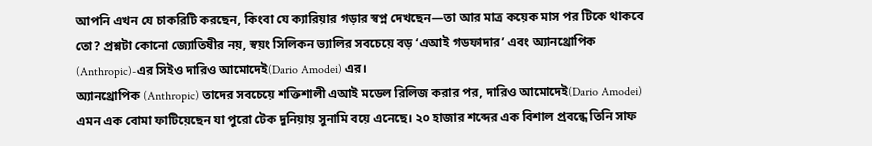আপনি এখন যে চাকরিটি করছেন, কিংবা যে ক্যারিয়ার গড়ার স্বপ্ন দেখছেন—তা আর মাত্র কয়েক মাস পর টিকে থাকবে তো? প্রশ্নটা কোনো জ্যোতিষীর নয়, স্বয়ং সিলিকন ভ্যালির সবচেয়ে বড় ‘এআই গডফাদার’ এবং অ্যানথ্রোপিক (Anthropic)-এর সিইও দারিও আমোদেই(Dario Amodei) এর।
অ্যানথ্রোপিক (Anthropic) তাদের সবচেয়ে শক্তিশালী এআই মডেল রিলিজ করার পর, দারিও আমোদেই(Dario Amodei) এমন এক বোমা ফাটিয়েছেন যা পুরো টেক দুনিয়ায় সুনামি বয়ে এনেছে। ২০ হাজার শব্দের এক বিশাল প্রবন্ধে তিনি সাফ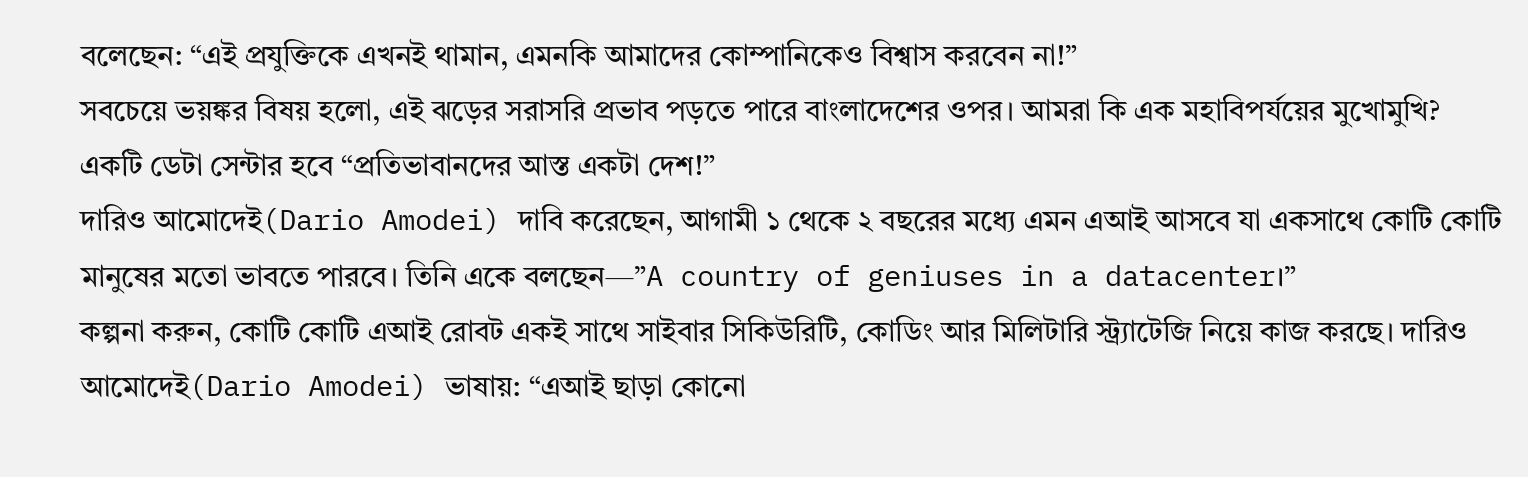বলেছেন: “এই প্রযুক্তিকে এখনই থামান, এমনকি আমাদের কোম্পানিকেও বিশ্বাস করবেন না!”
সবচেয়ে ভয়ঙ্কর বিষয় হলো, এই ঝড়ের সরাসরি প্রভাব পড়তে পারে বাংলাদেশের ওপর। আমরা কি এক মহাবিপর্যয়ের মুখোমুখি?
একটি ডেটা সেন্টার হবে “প্রতিভাবানদের আস্ত একটা দেশ!”
দারিও আমোদেই(Dario Amodei) দাবি করেছেন, আগামী ১ থেকে ২ বছরের মধ্যে এমন এআই আসবে যা একসাথে কোটি কোটি মানুষের মতো ভাবতে পারবে। তিনি একে বলছেন—”A country of geniuses in a datacenter।”
কল্পনা করুন, কোটি কোটি এআই রোবট একই সাথে সাইবার সিকিউরিটি, কোডিং আর মিলিটারি স্ট্র্যাটেজি নিয়ে কাজ করছে। দারিও আমোদেই(Dario Amodei) ভাষায়: “এআই ছাড়া কোনো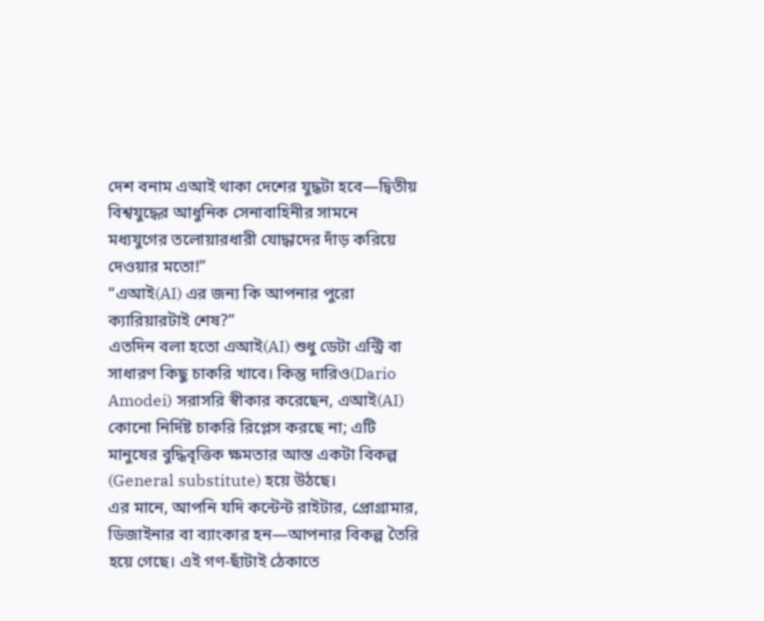দেশ বনাম এআই থাকা দেশের যুদ্ধটা হবে—দ্বিতীয় বিশ্বযুদ্ধের আধুনিক সেনাবাহিনীর সামনে মধ্যযুগের তলোয়ারধারী যোদ্ধাদের দাঁড় করিয়ে দেওয়ার মতো!”
“এআই(AI) এর জন্য কি আপনার পুরো ক্যারিয়ারটাই শেষ?”
এতদিন বলা হতো এআই(AI) শুধু ডেটা এন্ট্রি বা সাধারণ কিছু চাকরি খাবে। কিন্তু দারিও(Dario Amodei) সরাসরি স্বীকার করেছেন, এআই(AI) কোনো নির্দিষ্ট চাকরি রিপ্লেস করছে না; এটি মানুষের বুদ্ধিবৃত্তিক ক্ষমতার আস্ত একটা বিকল্প (General substitute) হয়ে উঠছে।
এর মানে, আপনি যদি কন্টেন্ট রাইটার, প্রোগ্রামার, ডিজাইনার বা ব্যাংকার হন—আপনার বিকল্প তৈরি হয়ে গেছে। এই গণ-ছাঁটাই ঠেকাতে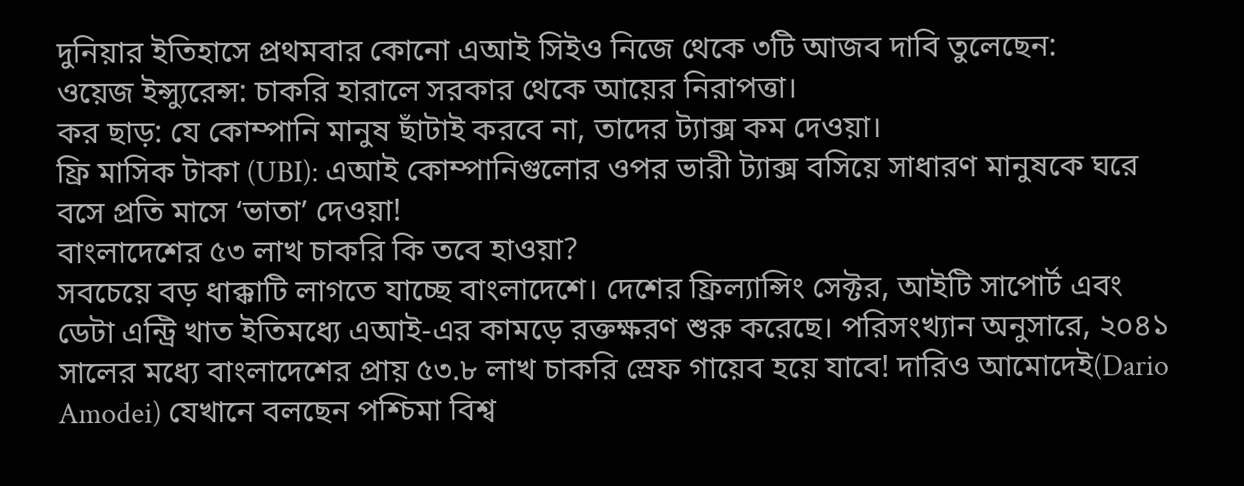দুনিয়ার ইতিহাসে প্রথমবার কোনো এআই সিইও নিজে থেকে ৩টি আজব দাবি তুলেছেন:
ওয়েজ ইন্স্যুরেন্স: চাকরি হারালে সরকার থেকে আয়ের নিরাপত্তা।
কর ছাড়: যে কোম্পানি মানুষ ছাঁটাই করবে না, তাদের ট্যাক্স কম দেওয়া।
ফ্রি মাসিক টাকা (UBI): এআই কোম্পানিগুলোর ওপর ভারী ট্যাক্স বসিয়ে সাধারণ মানুষকে ঘরে বসে প্রতি মাসে ‘ভাতা’ দেওয়া!
বাংলাদেশের ৫৩ লাখ চাকরি কি তবে হাওয়া?
সবচেয়ে বড় ধাক্কাটি লাগতে যাচ্ছে বাংলাদেশে। দেশের ফ্রিল্যান্সিং সেক্টর, আইটি সাপোর্ট এবং ডেটা এন্ট্রি খাত ইতিমধ্যে এআই-এর কামড়ে রক্তক্ষরণ শুরু করেছে। পরিসংখ্যান অনুসারে, ২০৪১ সালের মধ্যে বাংলাদেশের প্রায় ৫৩.৮ লাখ চাকরি স্রেফ গায়েব হয়ে যাবে! দারিও আমোদেই(Dario Amodei) যেখানে বলছেন পশ্চিমা বিশ্ব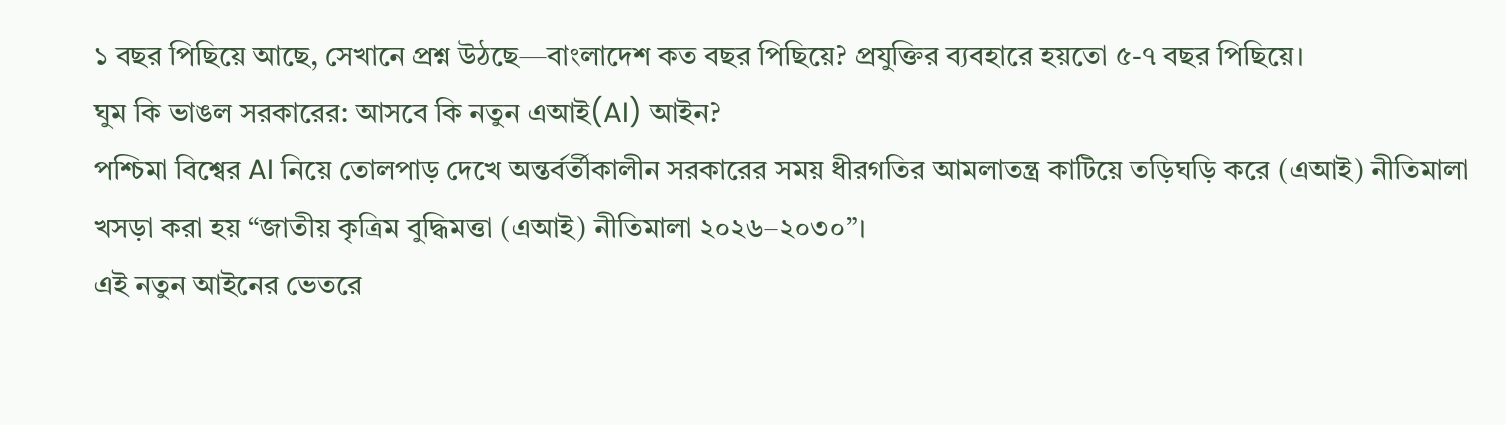১ বছর পিছিয়ে আছে, সেখানে প্রশ্ন উঠছে—বাংলাদেশ কত বছর পিছিয়ে? প্রযুক্তির ব্যবহারে হয়তো ৫-৭ বছর পিছিয়ে।
ঘুম কি ভাঙল সরকারের: আসবে কি নতুন এআই(AI) আইন?
পশ্চিমা বিশ্বের AI নিয়ে তোলপাড় দেখে অন্তর্বর্তীকালীন সরকারের সময় ধীরগতির আমলাতন্ত্র কাটিয়ে তড়িঘড়ি করে (এআই) নীতিমালা খসড়া করা হয় “জাতীয় কৃত্রিম বুদ্ধিমত্তা (এআই) নীতিমালা ২০২৬–২০৩০”।
এই নতুন আইনের ভেতরে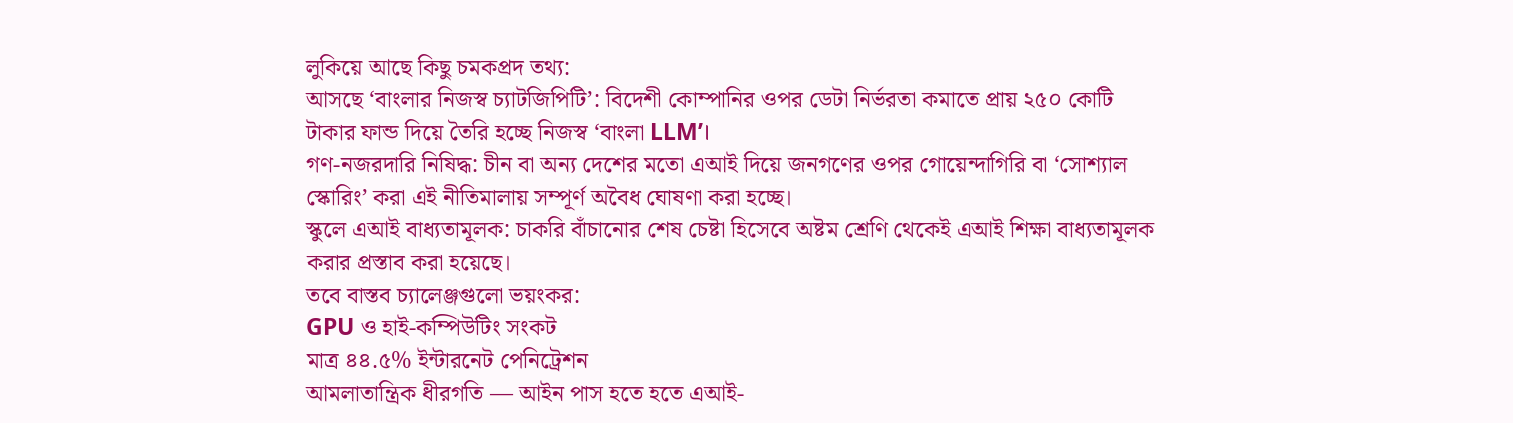লুকিয়ে আছে কিছু চমকপ্রদ তথ্য:
আসছে ‘বাংলার নিজস্ব চ্যাটজিপিটি’: বিদেশী কোম্পানির ওপর ডেটা নির্ভরতা কমাতে প্রায় ২৫০ কোটি টাকার ফান্ড দিয়ে তৈরি হচ্ছে নিজস্ব ‘বাংলা LLM’।
গণ-নজরদারি নিষিদ্ধ: চীন বা অন্য দেশের মতো এআই দিয়ে জনগণের ওপর গোয়েন্দাগিরি বা ‘সোশ্যাল স্কোরিং’ করা এই নীতিমালায় সম্পূর্ণ অবৈধ ঘোষণা করা হচ্ছে।
স্কুলে এআই বাধ্যতামূলক: চাকরি বাঁচানোর শেষ চেষ্টা হিসেবে অষ্টম শ্রেণি থেকেই এআই শিক্ষা বাধ্যতামূলক করার প্রস্তাব করা হয়েছে।
তবে বাস্তব চ্যালেঞ্জগুলো ভয়ংকর:
GPU ও হাই-কম্পিউটিং সংকট
মাত্র ৪৪.৫% ইন্টারনেট পেনিট্রেশন
আমলাতান্ত্রিক ধীরগতি — আইন পাস হতে হতে এআই-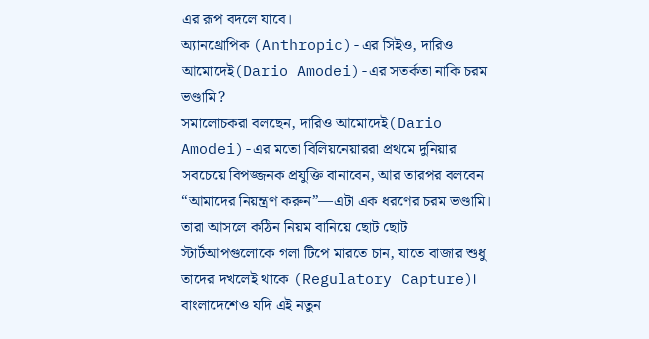এর রূপ বদলে যাবে।
অ্যানথ্রোপিক (Anthropic)-এর সিইও, দারিও আমোদেই(Dario Amodei)-এর সতর্কতা নাকি চরম ভণ্ডামি?
সমালোচকরা বলছেন, দারিও আমোদেই(Dario Amodei)-এর মতো বিলিয়নেয়াররা প্রথমে দুনিয়ার সবচেয়ে বিপজ্জনক প্রযুক্তি বানাবেন, আর তারপর বলবেন “আমাদের নিয়ন্ত্রণ করুন”—এটা এক ধরণের চরম ভণ্ডামি। তারা আসলে কঠিন নিয়ম বানিয়ে ছোট ছোট স্টার্টআপগুলোকে গলা টিপে মারতে চান, যাতে বাজার শুধু তাদের দখলেই থাকে (Regulatory Capture)।
বাংলাদেশেও যদি এই নতুন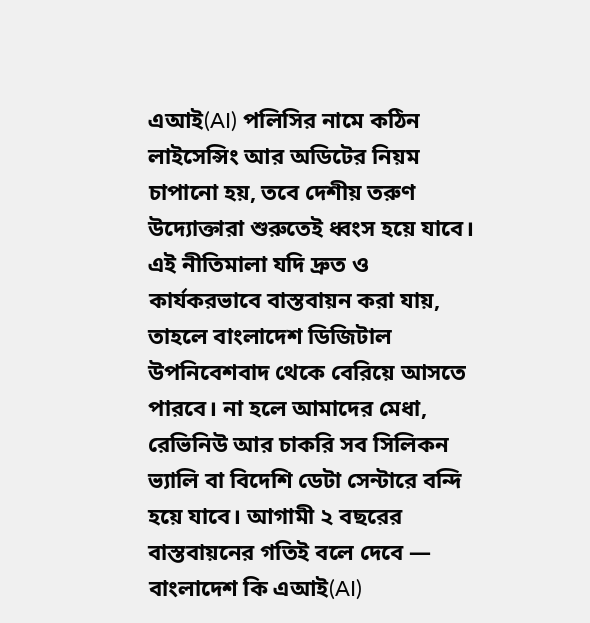এআই(AI) পলিসির নামে কঠিন লাইসেন্সিং আর অডিটের নিয়ম চাপানো হয়, তবে দেশীয় তরুণ উদ্যোক্তারা শুরুতেই ধ্বংস হয়ে যাবে।
এই নীতিমালা যদি দ্রুত ও কার্যকরভাবে বাস্তবায়ন করা যায়, তাহলে বাংলাদেশ ডিজিটাল উপনিবেশবাদ থেকে বেরিয়ে আসতে পারবে। না হলে আমাদের মেধা, রেভিনিউ আর চাকরি সব সিলিকন ভ্যালি বা বিদেশি ডেটা সেন্টারে বন্দি হয়ে যাবে। আগামী ২ বছরের বাস্তবায়নের গতিই বলে দেবে — বাংলাদেশ কি এআই(AI)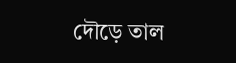দৌড়ে তাল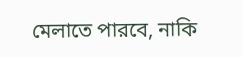মেলাতে পারবে, নাকি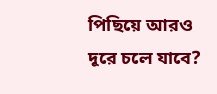পিছিয়ে আরও দূরে চলে যাবে?